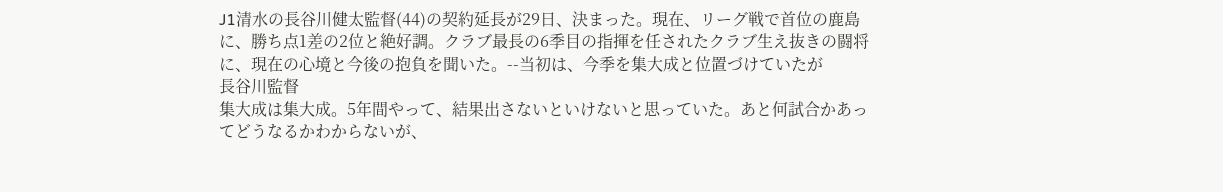J1清水の長谷川健太監督(44)の契約延長が29日、決まった。現在、リーグ戦で首位の鹿島に、勝ち点1差の2位と絶好調。クラブ最長の6季目の指揮を任されたクラブ生え抜きの闘将に、現在の心境と今後の抱負を聞いた。--当初は、今季を集大成と位置づけていたが
長谷川監督
集大成は集大成。5年間やって、結果出さないといけないと思っていた。あと何試合かあってどうなるかわからないが、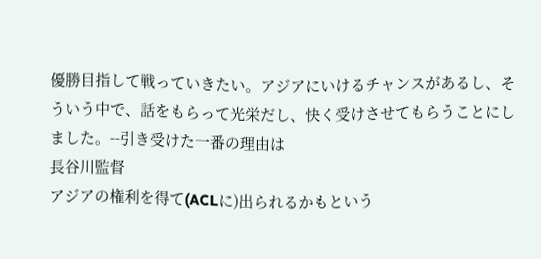優勝目指して戦っていきたい。アジアにいけるチャンスがあるし、そういう中で、話をもらって光栄だし、快く受けさせてもらうことにしました。--引き受けた一番の理由は
長谷川監督
アジアの権利を得て(ACLに)出られるかもという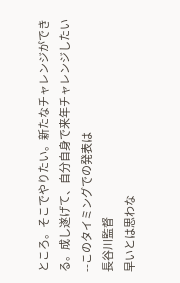ところ。そこでやりたい。新たなチャレンジができる。成し遂げて、自分自身で来年チャレンジしたい--このタイミングでの発表は
長谷川監督
早いとは思わな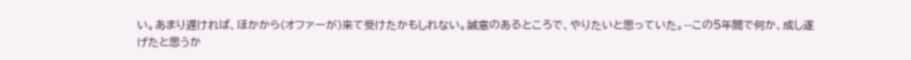い。あまり遅ければ、ほかから(オファーが)来て受けたかもしれない。誠意のあるところで、やりたいと思っていた。--この5年間で何か、成し遂げたと思うか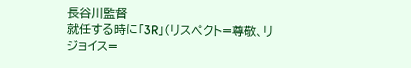長谷川監督
就任する時に「3R」(リスペクト=尊敬、リジョイス=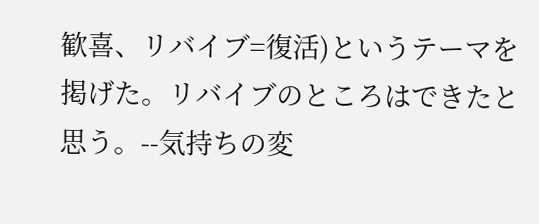歓喜、リバイブ=復活)というテーマを掲げた。リバイブのところはできたと思う。--気持ちの変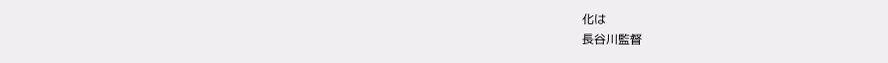化は
長谷川監督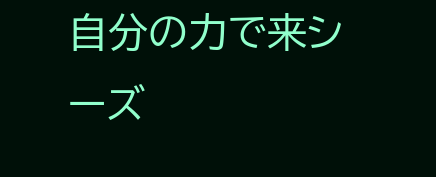自分の力で来シーズ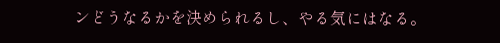ンどうなるかを決められるし、やる気にはなる。